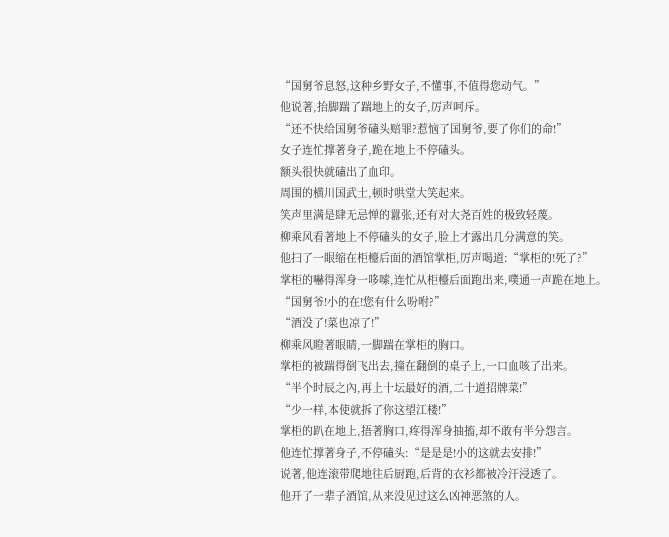“国舅爷息怒,这种乡野女子,不懂事,不值得您动气。”
他说著,抬脚踹了踹地上的女子,厉声呵斥。
“还不快给国舅爷磕头赔罪?惹恼了国舅爷,要了你们的命!”
女子连忙撑著身子,跪在地上不停磕头。
额头很快就磕出了血印。
周围的横川国武士,顿时哄堂大笑起来。
笑声里满是肆无忌惮的囂张,还有对大尧百姓的极致轻蔑。
柳乘风看著地上不停磕头的女子,脸上才露出几分满意的笑。
他扫了一眼缩在柜檯后面的酒馆掌柜,厉声喝道:“掌柜的!死了?”
掌柜的嚇得浑身一哆嗦,连忙从柜檯后面跑出来,噗通一声跪在地上。
“国舅爷!小的在!您有什么吩咐?”
“酒没了!菜也凉了!”
柳乘风瞪著眼睛,一脚踹在掌柜的胸口。
掌柜的被踹得倒飞出去,撞在翻倒的桌子上,一口血咳了出来。
“半个时辰之內,再上十坛最好的酒,二十道招牌菜!”
“少一样,本使就拆了你这望江楼!”
掌柜的趴在地上,捂著胸口,疼得浑身抽搐,却不敢有半分怨言。
他连忙撑著身子,不停磕头:“是是是!小的这就去安排!”
说著,他连滚带爬地往后厨跑,后背的衣衫都被冷汗浸透了。
他开了一辈子酒馆,从来没见过这么凶神恶煞的人。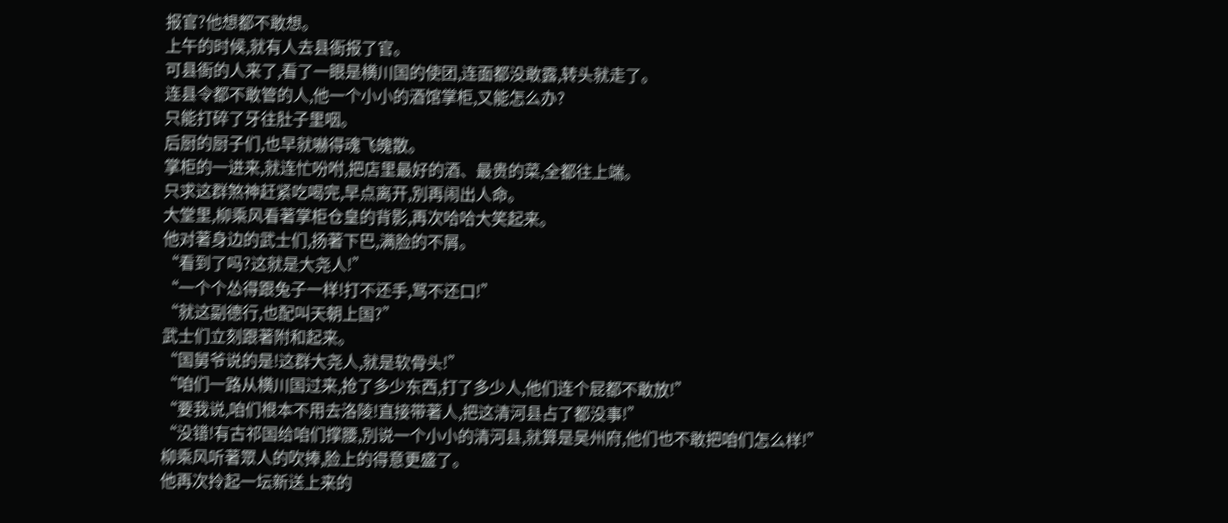报官?他想都不敢想。
上午的时候,就有人去县衙报了官。
可县衙的人来了,看了一眼是横川国的使团,连面都没敢露,转头就走了。
连县令都不敢管的人,他一个小小的酒馆掌柜,又能怎么办?
只能打碎了牙往肚子里咽。
后厨的厨子们,也早就嚇得魂飞魄散。
掌柜的一进来,就连忙吩咐,把店里最好的酒、最贵的菜,全都往上端。
只求这群煞神赶紧吃喝完,早点离开,別再闹出人命。
大堂里,柳乘风看著掌柜仓皇的背影,再次哈哈大笑起来。
他对著身边的武士们,扬著下巴,满脸的不屑。
“看到了吗?这就是大尧人!”
“一个个怂得跟兔子一样!打不还手,骂不还口!”
“就这副德行,也配叫天朝上国?”
武士们立刻跟著附和起来。
“国舅爷说的是!这群大尧人,就是软骨头!”
“咱们一路从横川国过来,抢了多少东西,打了多少人,他们连个屁都不敢放!”
“要我说,咱们根本不用去洛陵!直接带著人,把这清河县占了都没事!”
“没错!有古祁国给咱们撑腰,別说一个小小的清河县,就算是吴州府,他们也不敢把咱们怎么样!”
柳乘风听著眾人的吹捧,脸上的得意更盛了。
他再次拎起一坛新送上来的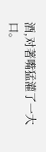酒,对著嘴猛灌了一大口。